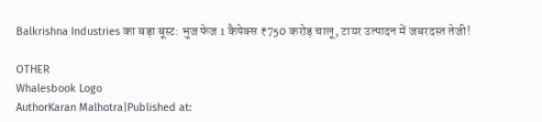Balkrishna Industries का बड़ा बूस्ट: भुज फेज 1 कैपेक्स ₹750 करोड़ चालू, टायर उत्पादन में जबरदस्त तेजी!

OTHER
Whalesbook Logo
AuthorKaran Malhotra|Published at: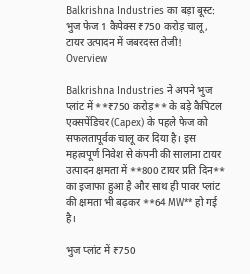Balkrishna Industries का बड़ा बूस्ट: भुज फेज 1 कैपेक्स ₹750 करोड़ चालू, टायर उत्पादन में जबरदस्त तेजी!
Overview

Balkrishna Industries ने अपने भुज प्लांट में **₹750 करोड़** के बड़े कैपिटल एक्सपेंडिचर (Capex) के पहले फेज को सफलतापूर्वक चालू कर दिया है। इस महत्वपूर्ण निवेश से कंपनी की सालाना टायर उत्पादन क्षमता में **800 टायर प्रति दिन** का इजाफा हुआ है और साथ ही पावर प्लांट की क्षमता भी बढ़कर **64 MW** हो गई है।

भुज प्लांट में ₹750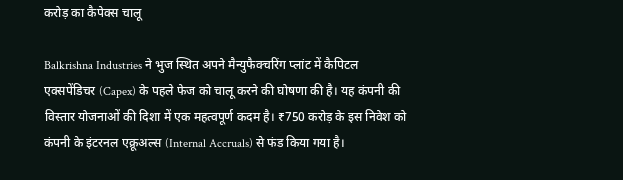करोड़ का कैपेक्स चालू

Balkrishna Industries ने भुज स्थित अपने मैन्युफैक्चरिंग प्लांट में कैपिटल एक्सपेंडिचर (Capex) के पहले फेज को चालू करने की घोषणा की है। यह कंपनी की विस्तार योजनाओं की दिशा में एक महत्वपूर्ण कदम है। ₹750 करोड़ के इस निवेश को कंपनी के इंटरनल एक्रूअल्स (Internal Accruals) से फंड किया गया है।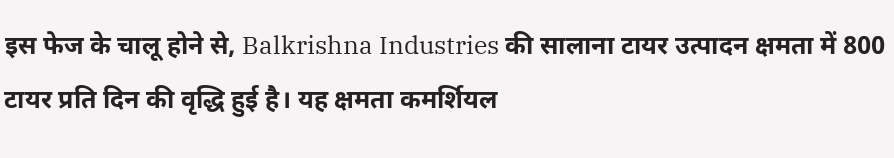इस फेज के चालू होने से, Balkrishna Industries की सालाना टायर उत्पादन क्षमता में 800 टायर प्रति दिन की वृद्धि हुई है। यह क्षमता कमर्शियल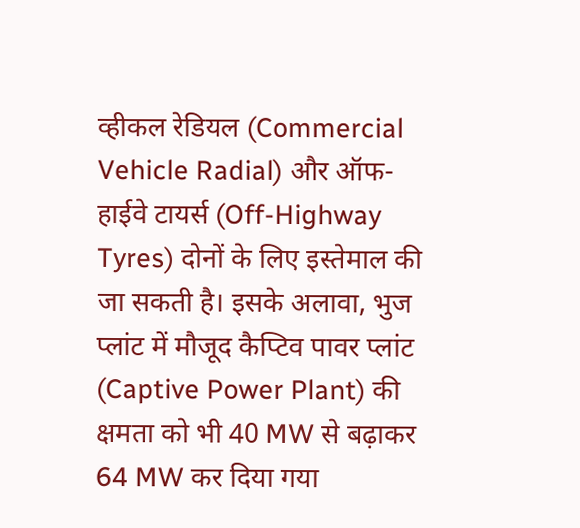व्हीकल रेडियल (Commercial Vehicle Radial) और ऑफ-हाईवे टायर्स (Off-Highway Tyres) दोनों के लिए इस्तेमाल की जा सकती है। इसके अलावा, भुज प्लांट में मौजूद कैप्टिव पावर प्लांट (Captive Power Plant) की क्षमता को भी 40 MW से बढ़ाकर 64 MW कर दिया गया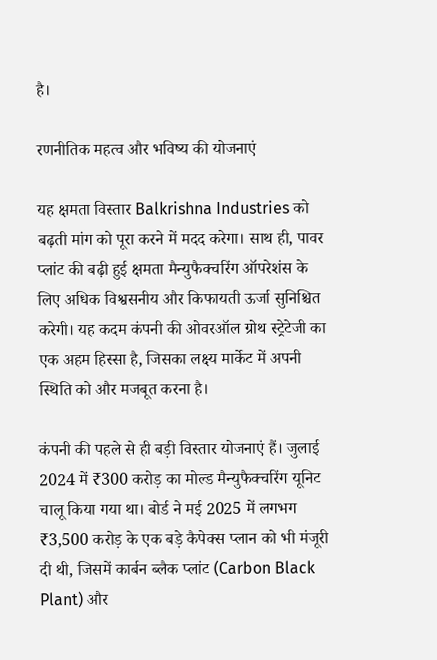है।

रणनीतिक महत्व और भविष्य की योजनाएं

यह क्षमता विस्तार Balkrishna Industries को बढ़ती मांग को पूरा करने में मदद करेगा। साथ ही, पावर प्लांट की बढ़ी हुई क्षमता मैन्युफैक्चरिंग ऑपरेशंस के लिए अधिक विश्वसनीय और किफायती ऊर्जा सुनिश्चित करेगी। यह कदम कंपनी की ओवरऑल ग्रोथ स्ट्रेटेजी का एक अहम हिस्सा है, जिसका लक्ष्य मार्केट में अपनी स्थिति को और मजबूत करना है।

कंपनी की पहले से ही बड़ी विस्तार योजनाएं हैं। जुलाई 2024 में ₹300 करोड़ का मोल्ड मैन्युफैक्चरिंग यूनिट चालू किया गया था। बोर्ड ने मई 2025 में लगभग ₹3,500 करोड़ के एक बड़े कैपेक्स प्लान को भी मंजूरी दी थी, जिसमें कार्बन ब्लैक प्लांट (Carbon Black Plant) और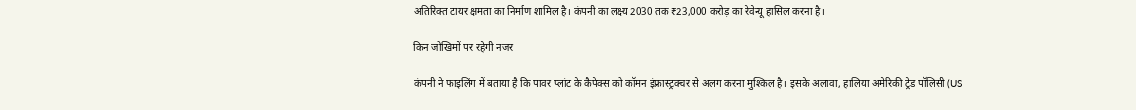अतिरिक्त टायर क्षमता का निर्माण शामिल है। कंपनी का लक्ष्य 2030 तक ₹23,000 करोड़ का रेवेन्यू हासिल करना है।

किन जोखिमों पर रहेगी नजर

कंपनी ने फाइलिंग में बताया है कि पावर प्लांट के कैपेक्स को कॉमन इंफ्रास्ट्रक्चर से अलग करना मुश्किल है। इसके अलावा, हालिया अमेरिकी ट्रेड पॉलिसी (US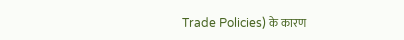Trade Policies) के कारण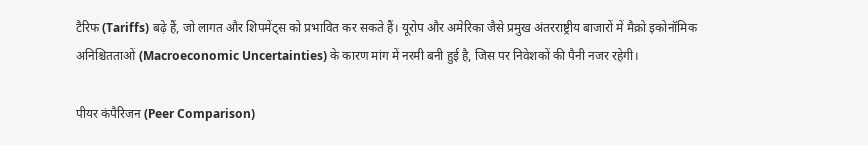टैरिफ (Tariffs) बढ़े हैं, जो लागत और शिपमेंट्स को प्रभावित कर सकते हैं। यूरोप और अमेरिका जैसे प्रमुख अंतरराष्ट्रीय बाजारों में मैक्रो इकोनॉमिक अनिश्चितताओं (Macroeconomic Uncertainties) के कारण मांग में नरमी बनी हुई है, जिस पर निवेशकों की पैनी नजर रहेगी।

पीयर कंपैरिजन (Peer Comparison)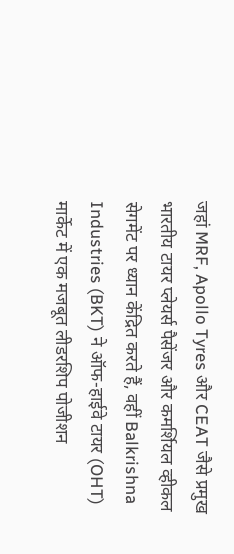जहां MRF, Apollo Tyres और CEAT जैसे प्रमुख भारतीय टायर प्लेयर्स पैसेंजर और कमर्शियल व्हीकल सेगमेंट पर ध्यान केंद्रित करते हैं, वहीं Balkrishna Industries (BKT) ने ऑफ-हाईवे टायर (OHT) मार्केट में एक मजबूत लीडरशिप पोजीशन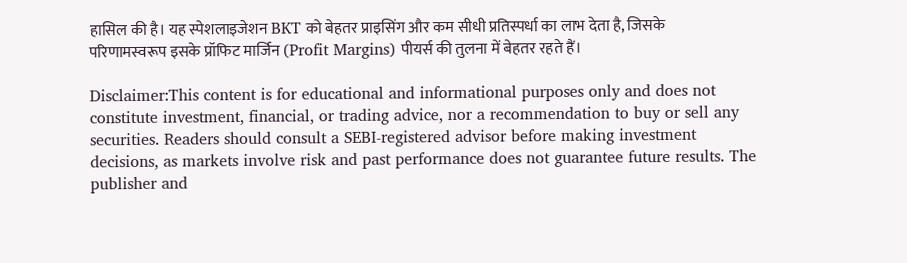हासिल की है। यह स्पेशलाइजेशन BKT को बेहतर प्राइसिंग और कम सीधी प्रतिस्पर्धा का लाभ देता है, जिसके परिणामस्वरूप इसके प्रॉफिट मार्जिन (Profit Margins) पीयर्स की तुलना में बेहतर रहते हैं।

Disclaimer:This content is for educational and informational purposes only and does not constitute investment, financial, or trading advice, nor a recommendation to buy or sell any securities. Readers should consult a SEBI-registered advisor before making investment decisions, as markets involve risk and past performance does not guarantee future results. The publisher and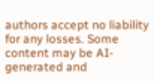authors accept no liability for any losses. Some content may be AI-generated and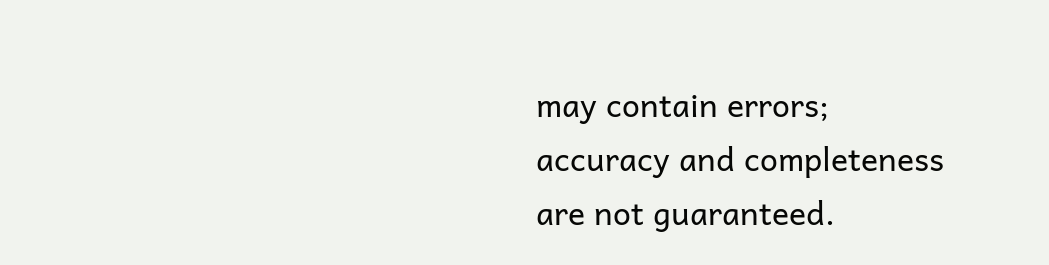may contain errors; accuracy and completeness are not guaranteed.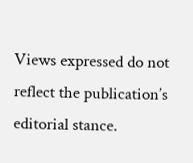Views expressed do not reflect the publication’s editorial stance.